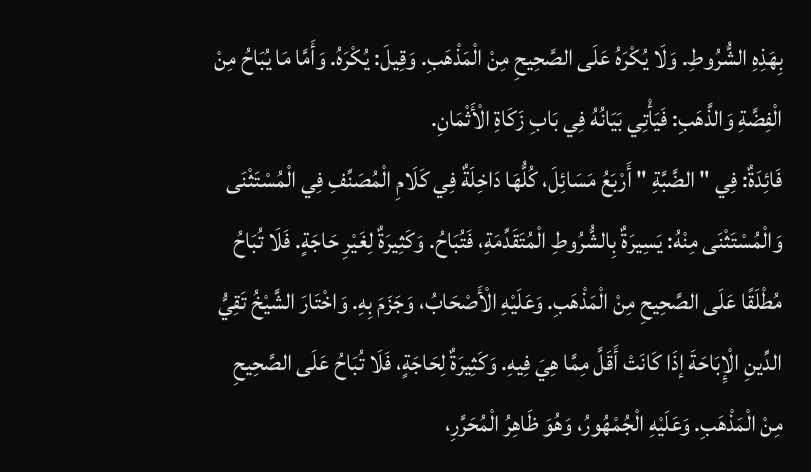بِهَذِهِ الشُّرُوطِ. وَلَا يُكْرَهُ عَلَى الصَّحِيحِ مِنْ الْمَذْهَبِ. وَقِيلَ: يُكْرَهُ. وَأَمَّا مَا يُبَاحُ مِنْ الْفِضَّةِ وَالذَّهَبِ: فَيَأْتِي بَيَانُهُ فِي بَابِ زَكَاةِ الْأَثْمَانِ.
فَائِدَةٌ: فِي " الضَّبَّةِ " أَرْبَعُ مَسَائِلَ، كُلُّهَا دَاخِلَةٌ فِي كَلَامِ الْمُصَنِّفِ فِي الْمُسْتَثْنَى وَالْمُسْتَثْنَى مِنْهُ: يَسِيرَةٌ بِالشُّرُوطِ الْمُتَقَدِّمَةِ، فَتُبَاحُ. وَكَثِيرَةٌ لِغَيْرِ حَاجَةٍ. فَلَا تُبَاحُ مُطْلَقًا عَلَى الصَّحِيحِ مِنْ الْمَذْهَبِ. وَعَلَيْهِ الْأَصْحَابُ، وَجَزَمَ بِهِ. وَاخْتَارَ الشَّيْخُ تَقِيُّ الدِّينِ الْإِبَاحَةَ إذَا كَانَتْ أَقَلَّ مِمَّا هِيَ فِيهِ. وَكَثِيرَةٌ لِحَاجَةٍ، فَلَا تُبَاحُ عَلَى الصَّحِيحِ مِنْ الْمَذْهَبِ. وَعَلَيْهِ الْجُمْهُورُ، وَهُوَ ظَاهِرُ الْمُحَرَّرِ،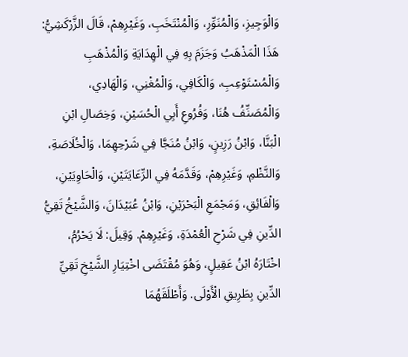وَالْوَجِيزِ، وَالْمُنَوِّرِ، وَالْمُنْتَخَبِ، وَغَيْرِهِمْ، قَالَ الزَّرْكَشِيُّ: هَذَا الْمَذْهَبُ وَجَزَمَ بِهِ فِي الْهِدَايَةِ وَالْمُذْهَبِ وَالْمُسْتَوْعِبِ، وَالْكَافِي، وَالْمُغْنِي، وَالْهَادِي، وَالْمُصَنِّفُ هُنَا، وَفُرُوعِ أَبِي الْحُسَيْنِ، وَخِصَالِ ابْنِ الْبَنَّا، وَابْنُ رَزِينٍ، وَابْنُ مُنَجَّا فِي شَرْحِهِمَا، وَالْخُلَاصَةِ، وَالنَّظْمِ، وَغَيْرِهِمْ، وَقَدَّمَهُ فِي الرِّعَايَتَيْنِ، وَالْحَاوِيَيْنِ، وَالْفَائِقِ، وَمَجْمَعِ الْبَحْرَيْنِ، وَابْنُ عُبَيْدَانَ، وَالشَّيْخُ تَقِيُّ الدِّينِ فِي شَرْحِ الْعُمْدَةِ، وَغَيْرِهِمْ. وَقِيلَ: لَا يَحْرُمُ، اخْتَارَهُ ابْنُ عَقِيلٍ، وَهُوَ مُقْتَضَى اخْتِيَارِ الشَّيْخِ تَقِيِّ الدِّينِ بِطَرِيقِ الْأَوْلَى. وَأَطْلَقَهُمَا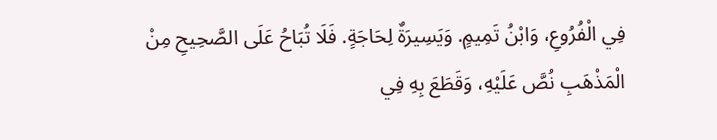فِي الْفُرُوعِ، وَابْنُ تَمِيمٍ. وَيَسِيرَةٌ لِحَاجَةٍ. فَلَا تُبَاحُ عَلَى الصَّحِيحِ مِنْ الْمَذْهَبِ نُصَّ عَلَيْهِ، وَقَطَعَ بِهِ فِي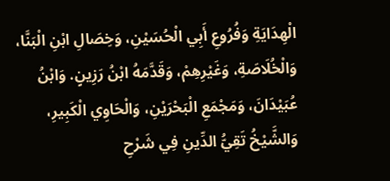الْهِدَايَةِ وَفُرُوعِ أَبِي الْحُسَيْنِ، وَخِصَالِ ابْنِ الْبَنَّا، وَالْخُلَاصَةِ، وَغَيْرِهِمْ، وَقَدَّمَهُ ابْنُ رَزِينٍ. وَابْنُ عُبَيْدَانَ، وَمَجْمَعِ الْبَحْرَيْنِ، وَالْحَاوِي الْكَبِيرِ، وَالشَّيْخُ تَقِيُّ الدِّينِ فِي شَرْحِ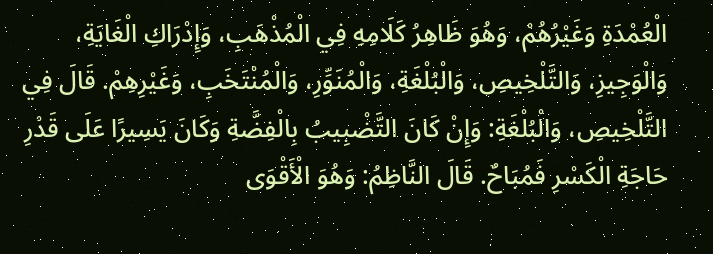الْعُمْدَةِ وَغَيْرُهُمْ، وَهُوَ ظَاهِرُ كَلَامِهِ فِي الْمُذْهَبِ، وَإِدْرَاكِ الْغَايَةِ، وَالْوَجِيزِ، وَالتَّلْخِيصِ، وَالْبُلْغَةِ، وَالْمُنَوِّرِ، وَالْمُنْتَخَبِ، وَغَيْرِهِمْ. قَالَ فِي التَّلْخِيصِ، وَالْبُلْغَةِ: وَإِنْ كَانَ التَّضْبِيبُ بِالْفِضَّةِ وَكَانَ يَسِيرًا عَلَى قَدْرِ حَاجَةِ الْكَسْرِ فَمُبَاحٌ. قَالَ النَّاظِمُ: وَهُوَ الْأَقْوَى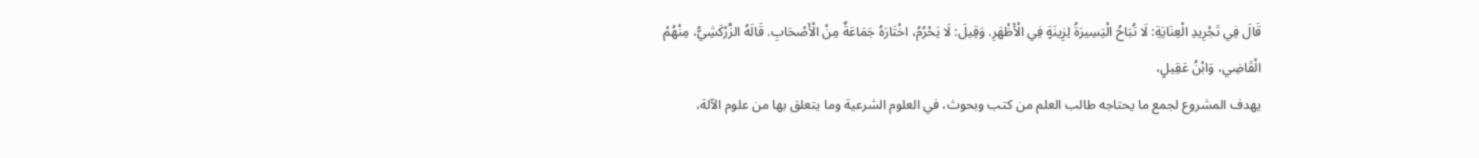قَالَ فِي تَجْرِيدِ الْعِنَايَةِ: لَا تُبَاحُ الْيَسِيرَةُ لِزِينَةٍ فِي الْأَظْهَرِ. وَقِيلَ: لَا يَحْرُمُ، اخْتَارَهُ جَمَاعَةٌ مِنْ الْأَصْحَابِ. قَالَهُ الزَّرْكَشِيُّ، مِنْهُمْ الْقَاضِي، وَابْنُ عَقِيلٍ،
يهدف المشروع لجمع ما يحتاجه طالب العلم من كتب وبحوث، في العلوم الشرعية وما يتعلق بها من علوم الآلة،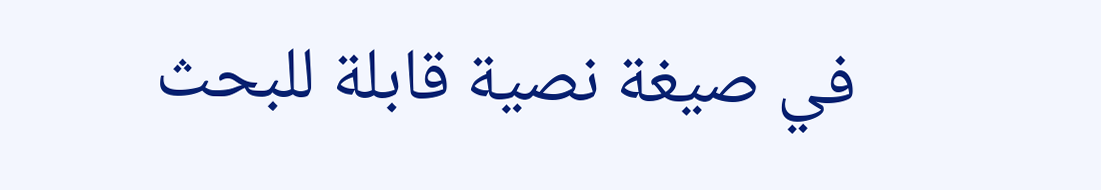في صيغة نصية قابلة للبحث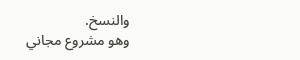والنسخ.
وهو مشروع مجاني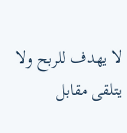لا يهدف للربح ولا يتلقى مقابل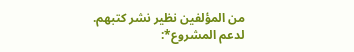من المؤلفين نظير نشر كتبهم.
لدعم المشروع*: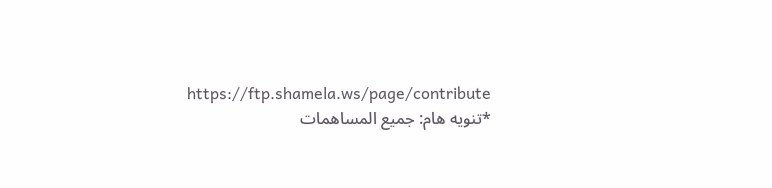https://ftp.shamela.ws/page/contribute
*تنويه هام: جميع المساهمات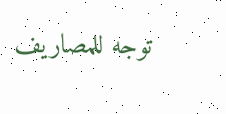توجه للمصاريف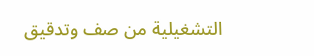التشغيلية من صف وتدقيق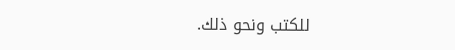للكتب ونحو ذلك.